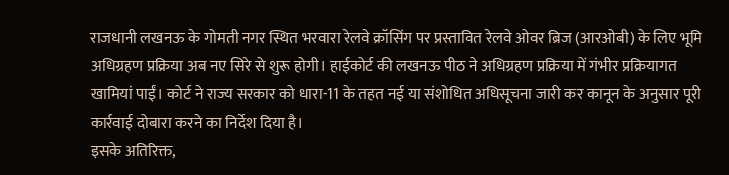राजधानी लखनऊ के गोमती नगर स्थित भरवारा रेलवे क्रॉसिंग पर प्रस्तावित रेलवे ओवर ब्रिज (आरओबी) के लिए भूमि अधिग्रहण प्रक्रिया अब नए सिरे से शुरू होगी। हाईकोर्ट की लखनऊ पीठ ने अधिग्रहण प्रक्रिया में गंभीर प्रक्रियागत खामियां पाईं। कोर्ट ने राज्य सरकार को धारा-11 के तहत नई या संशोधित अधिसूचना जारी कर कानून के अनुसार पूरी कार्रवाई दोबारा करने का निर्देश दिया है।
इसके अतिरिक्त,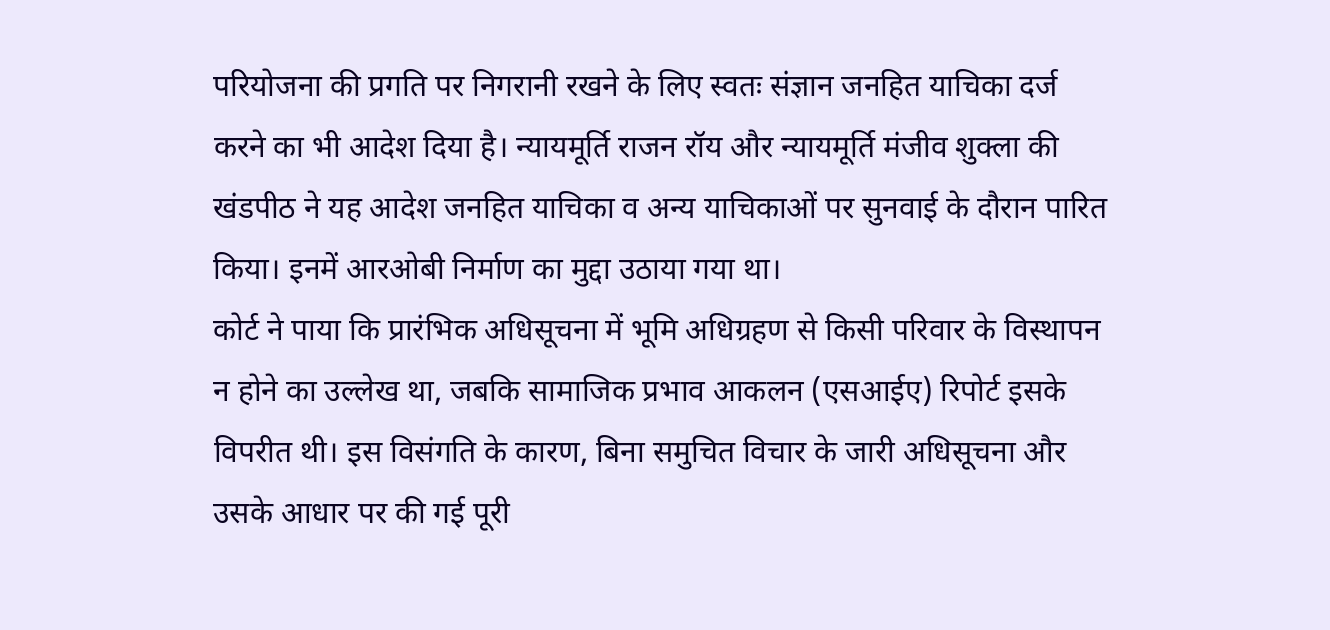परियोजना की प्रगति पर निगरानी रखने के लिए स्वतः संज्ञान जनहित याचिका दर्ज करने का भी आदेश दिया है। न्यायमूर्ति राजन रॉय और न्यायमूर्ति मंजीव शुक्ला की खंडपीठ ने यह आदेश जनहित याचिका व अन्य याचिकाओं पर सुनवाई के दौरान पारित किया। इनमें आरओबी निर्माण का मुद्दा उठाया गया था।
कोर्ट ने पाया कि प्रारंभिक अधिसूचना में भूमि अधिग्रहण से किसी परिवार के विस्थापन न होने का उल्लेख था, जबकि सामाजिक प्रभाव आकलन (एसआईए) रिपोर्ट इसके विपरीत थी। इस विसंगति के कारण, बिना समुचित विचार के जारी अधिसूचना और उसके आधार पर की गई पूरी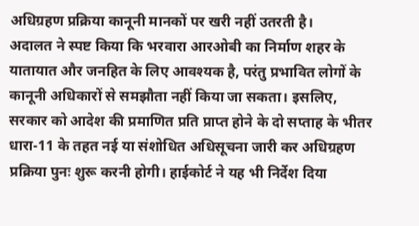अधिग्रहण प्रक्रिया कानूनी मानकों पर खरी नहीं उतरती है।
अदालत ने स्पष्ट किया कि भरवारा आरओबी का निर्माण शहर के यातायात और जनहित के लिए आवश्यक है, परंतु प्रभावित लोगों के कानूनी अधिकारों से समझौता नहीं किया जा सकता। इसलिए, सरकार को आदेश की प्रमाणित प्रति प्राप्त होने के दो सप्ताह के भीतर धारा-11 के तहत नई या संशोधित अधिसूचना जारी कर अधिग्रहण प्रक्रिया पुनः शुरू करनी होगी। हाईकोर्ट ने यह भी निर्देश दिया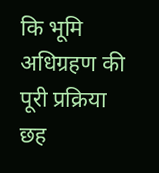कि भूमि अधिग्रहण की पूरी प्रक्रिया छह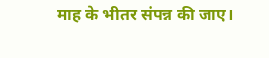माह के भीतर संपन्न की जाए।